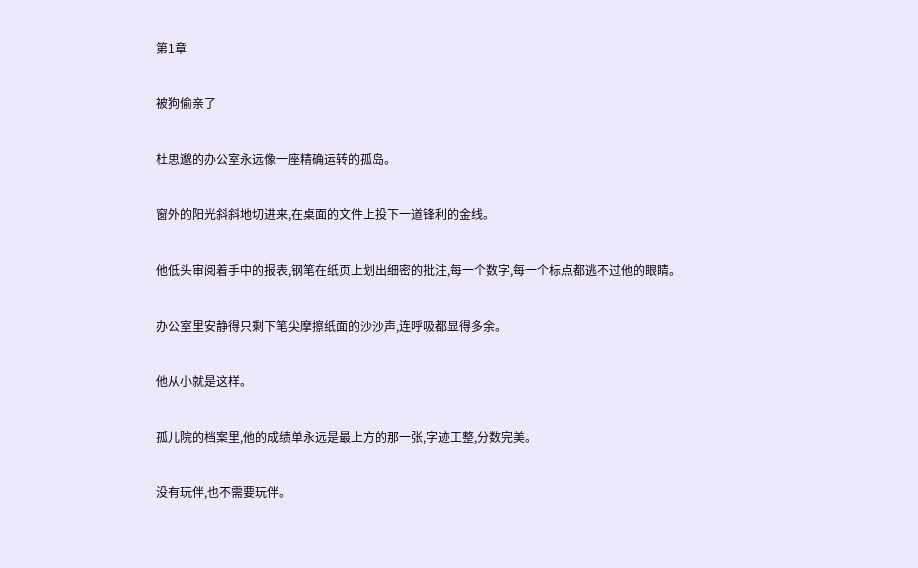第1章

被狗偷亲了

杜思邈的办公室永远像一座精确运转的孤岛。

窗外的阳光斜斜地切进来,在桌面的文件上投下一道锋利的金线。

他低头审阅着手中的报表,钢笔在纸页上划出细密的批注,每一个数字,每一个标点都逃不过他的眼睛。

办公室里安静得只剩下笔尖摩擦纸面的沙沙声,连呼吸都显得多余。

他从小就是这样。

孤儿院的档案里,他的成绩单永远是最上方的那一张,字迹工整,分数完美。

没有玩伴,也不需要玩伴。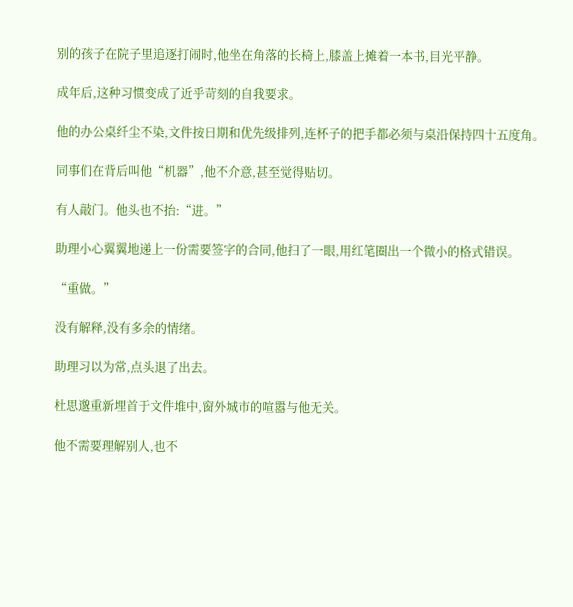别的孩子在院子里追逐打闹时,他坐在角落的长椅上,膝盖上摊着一本书,目光平静。

成年后,这种习惯变成了近乎苛刻的自我要求。

他的办公桌纤尘不染,文件按日期和优先级排列,连杯子的把手都必须与桌沿保持四十五度角。

同事们在背后叫他“机器”,他不介意,甚至觉得贴切。

有人敲门。他头也不抬:“进。”

助理小心翼翼地递上一份需要签字的合同,他扫了一眼,用红笔圈出一个微小的格式错误。

“重做。”

没有解释,没有多余的情绪。

助理习以为常,点头退了出去。

杜思邈重新埋首于文件堆中,窗外城市的喧嚣与他无关。

他不需要理解别人,也不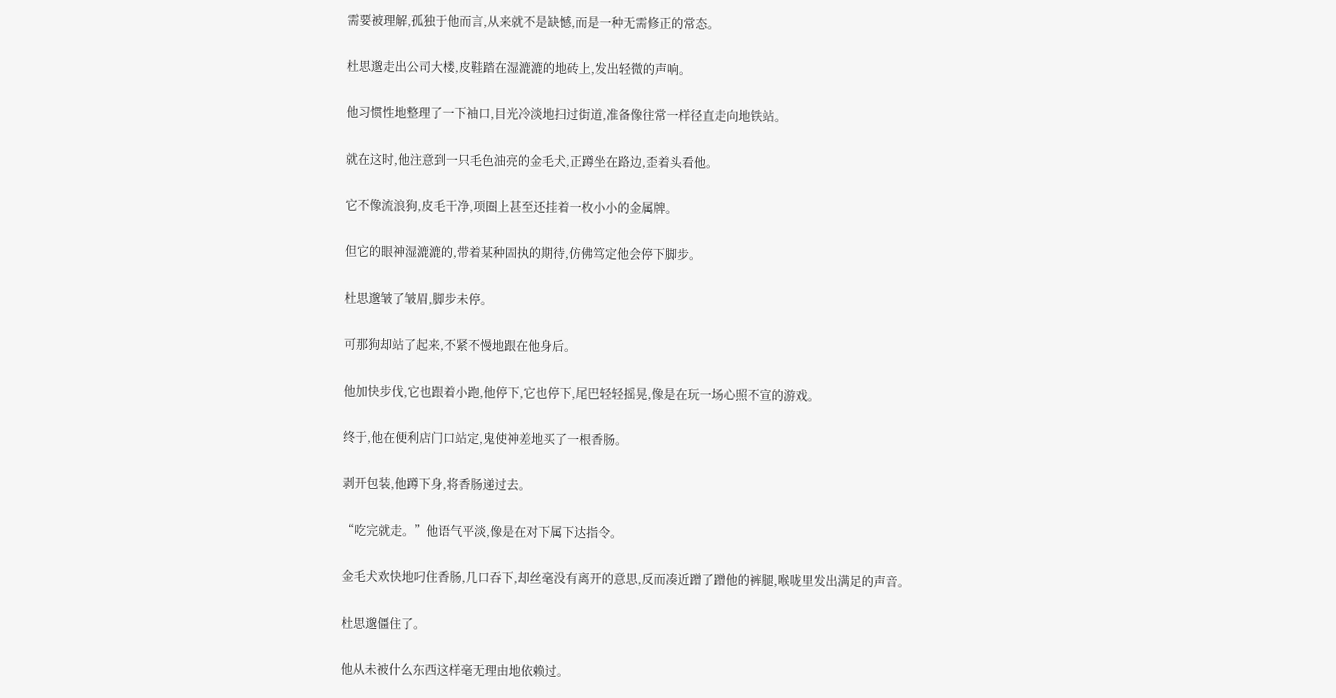需要被理解,孤独于他而言,从来就不是缺憾,而是一种无需修正的常态。

杜思邈走出公司大楼,皮鞋踏在湿漉漉的地砖上,发出轻微的声响。

他习惯性地整理了一下袖口,目光冷淡地扫过街道,准备像往常一样径直走向地铁站。

就在这时,他注意到一只毛色油亮的金毛犬,正蹲坐在路边,歪着头看他。

它不像流浪狗,皮毛干净,项圈上甚至还挂着一枚小小的金属牌。

但它的眼神湿漉漉的,带着某种固执的期待,仿佛笃定他会停下脚步。

杜思邈皱了皱眉,脚步未停。

可那狗却站了起来,不紧不慢地跟在他身后。

他加快步伐,它也跟着小跑,他停下,它也停下,尾巴轻轻摇晃,像是在玩一场心照不宣的游戏。

终于,他在便利店门口站定,鬼使神差地买了一根香肠。

剥开包装,他蹲下身,将香肠递过去。

“吃完就走。”他语气平淡,像是在对下属下达指令。

金毛犬欢快地叼住香肠,几口吞下,却丝毫没有离开的意思,反而凑近蹭了蹭他的裤腿,喉咙里发出满足的声音。

杜思邈僵住了。

他从未被什么东西这样毫无理由地依赖过。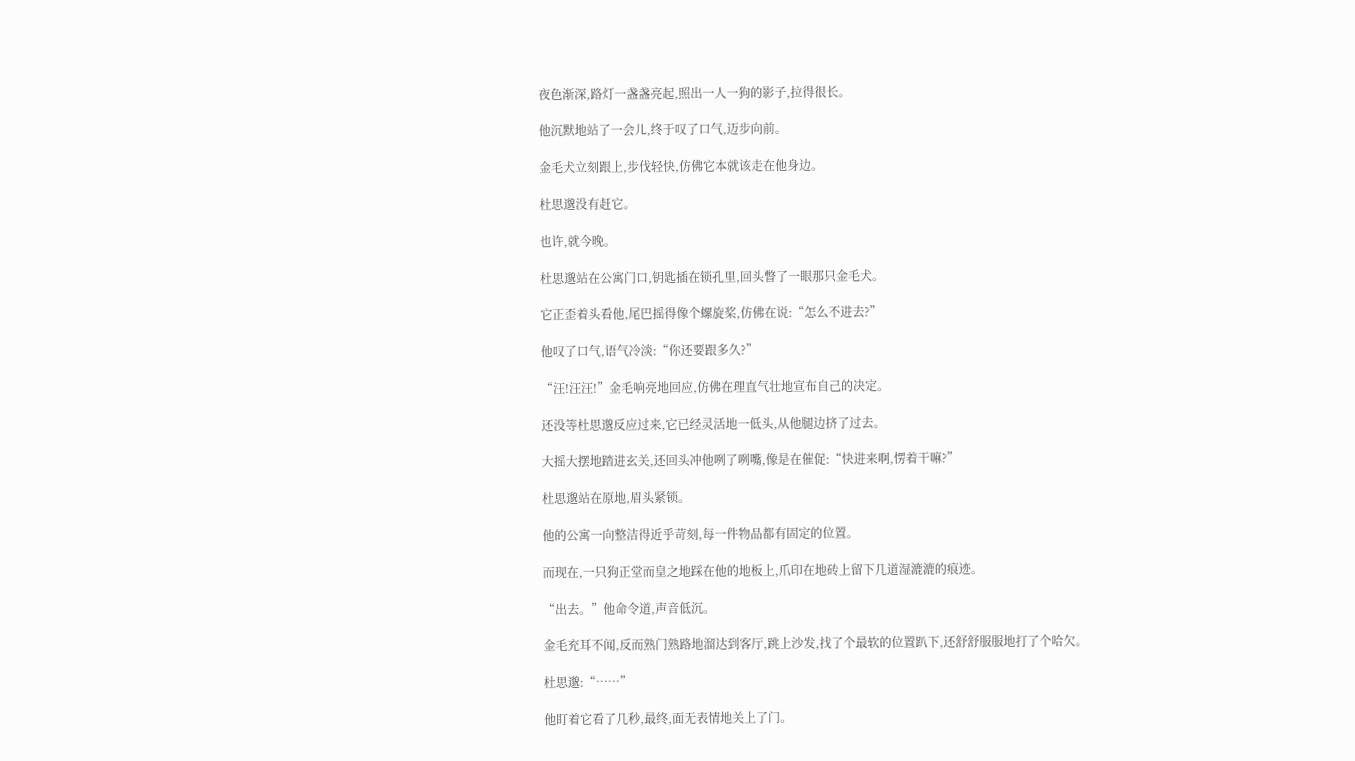夜色渐深,路灯一盏盏亮起,照出一人一狗的影子,拉得很长。

他沉默地站了一会儿,终于叹了口气,迈步向前。

金毛犬立刻跟上,步伐轻快,仿佛它本就该走在他身边。

杜思邈没有赶它。

也许,就今晚。

杜思邈站在公寓门口,钥匙插在锁孔里,回头瞥了一眼那只金毛犬。

它正歪着头看他,尾巴摇得像个螺旋桨,仿佛在说:“怎么不进去?”

他叹了口气,语气冷淡:“你还要跟多久?”

“汪!汪汪!”金毛响亮地回应,仿佛在理直气壮地宣布自己的决定。

还没等杜思邈反应过来,它已经灵活地一低头,从他腿边挤了过去。

大摇大摆地踏进玄关,还回头冲他咧了咧嘴,像是在催促:“快进来啊,愣着干嘛?”

杜思邈站在原地,眉头紧锁。

他的公寓一向整洁得近乎苛刻,每一件物品都有固定的位置。

而现在,一只狗正堂而皇之地踩在他的地板上,爪印在地砖上留下几道湿漉漉的痕迹。

“出去。”他命令道,声音低沉。

金毛充耳不闻,反而熟门熟路地溜达到客厅,跳上沙发,找了个最软的位置趴下,还舒舒服服地打了个哈欠。

杜思邈:“……”

他盯着它看了几秒,最终,面无表情地关上了门。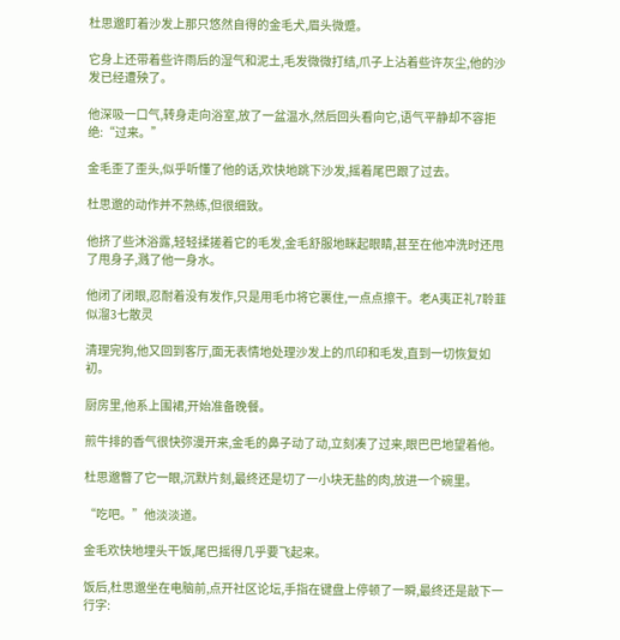杜思邈盯着沙发上那只悠然自得的金毛犬,眉头微蹙。

它身上还带着些许雨后的湿气和泥土,毛发微微打结,爪子上沾着些许灰尘,他的沙发已经遭殃了。

他深吸一口气,转身走向浴室,放了一盆温水,然后回头看向它,语气平静却不容拒绝:“过来。”

金毛歪了歪头,似乎听懂了他的话,欢快地跳下沙发,摇着尾巴跟了过去。

杜思邈的动作并不熟练,但很细致。

他挤了些沐浴露,轻轻揉搓着它的毛发,金毛舒服地眯起眼睛,甚至在他冲洗时还甩了甩身子,溅了他一身水。

他闭了闭眼,忍耐着没有发作,只是用毛巾将它裹住,一点点擦干。老A夷正礼7聆韮似溜3七散灵

清理完狗,他又回到客厅,面无表情地处理沙发上的爪印和毛发,直到一切恢复如初。

厨房里,他系上围裙,开始准备晚餐。

煎牛排的香气很快弥漫开来,金毛的鼻子动了动,立刻凑了过来,眼巴巴地望着他。

杜思邈瞥了它一眼,沉默片刻,最终还是切了一小块无盐的肉,放进一个碗里。

“吃吧。”他淡淡道。

金毛欢快地埋头干饭,尾巴摇得几乎要飞起来。

饭后,杜思邈坐在电脑前,点开社区论坛,手指在键盘上停顿了一瞬,最终还是敲下一行字: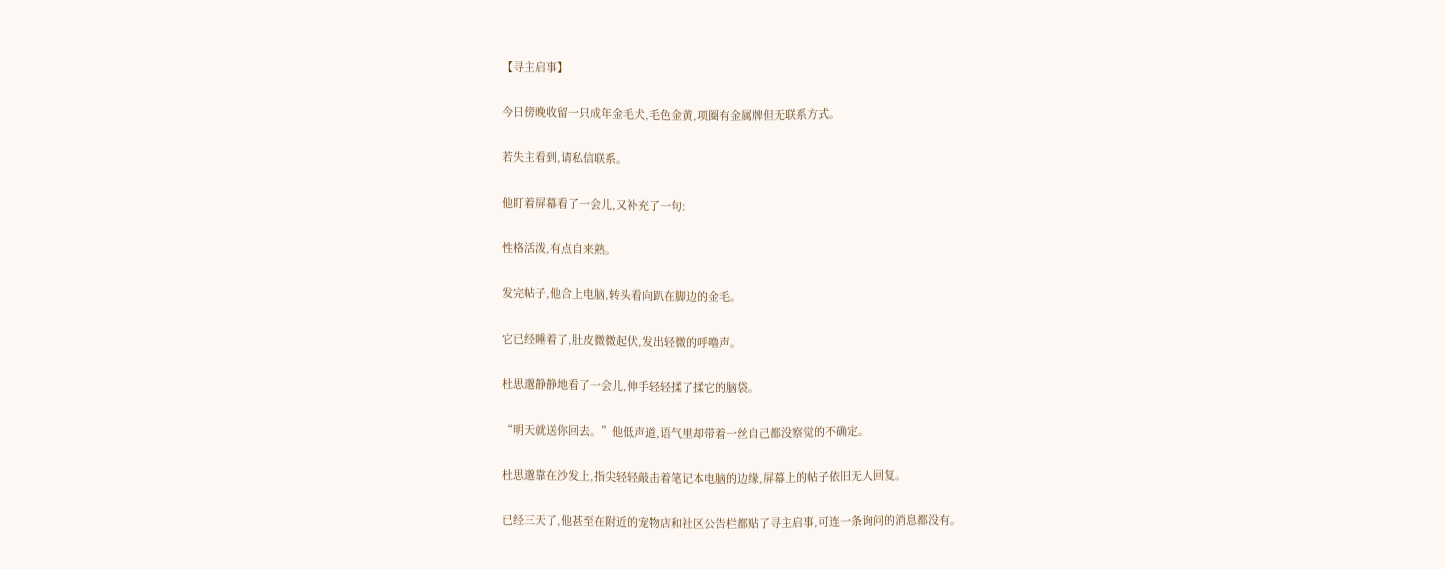【寻主启事】

今日傍晚收留一只成年金毛犬,毛色金黄,项圈有金属牌但无联系方式。

若失主看到,请私信联系。

他盯着屏幕看了一会儿,又补充了一句:

性格活泼,有点自来熟。

发完帖子,他合上电脑,转头看向趴在脚边的金毛。

它已经睡着了,肚皮微微起伏,发出轻微的呼噜声。

杜思邈静静地看了一会儿,伸手轻轻揉了揉它的脑袋。

“明天就送你回去。”他低声道,语气里却带着一丝自己都没察觉的不确定。

杜思邈靠在沙发上,指尖轻轻敲击着笔记本电脑的边缘,屏幕上的帖子依旧无人回复。

已经三天了,他甚至在附近的宠物店和社区公告栏都贴了寻主启事,可连一条询问的消息都没有。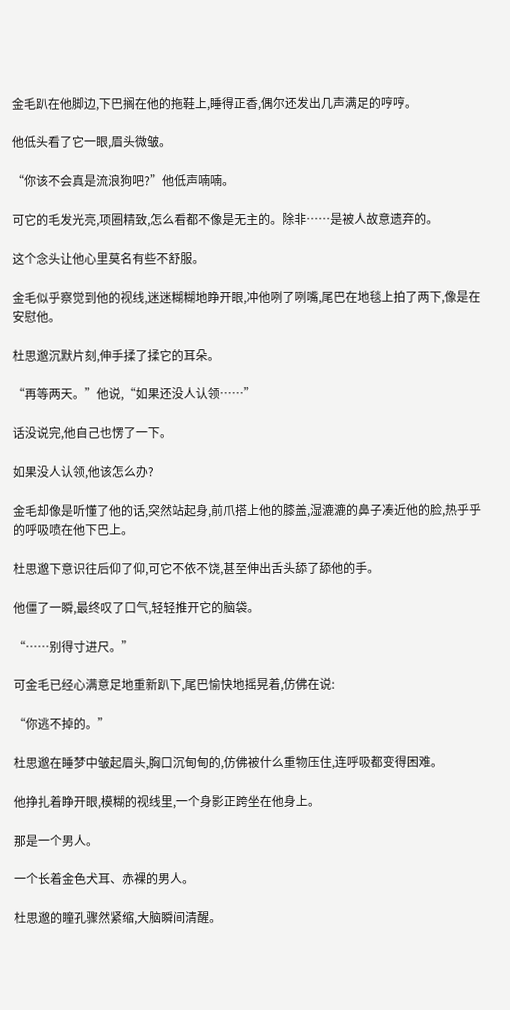金毛趴在他脚边,下巴搁在他的拖鞋上,睡得正香,偶尔还发出几声满足的哼哼。

他低头看了它一眼,眉头微皱。

“你该不会真是流浪狗吧?”他低声喃喃。

可它的毛发光亮,项圈精致,怎么看都不像是无主的。除非……是被人故意遗弃的。

这个念头让他心里莫名有些不舒服。

金毛似乎察觉到他的视线,迷迷糊糊地睁开眼,冲他咧了咧嘴,尾巴在地毯上拍了两下,像是在安慰他。

杜思邈沉默片刻,伸手揉了揉它的耳朵。

“再等两天。”他说,“如果还没人认领……”

话没说完,他自己也愣了一下。

如果没人认领,他该怎么办?

金毛却像是听懂了他的话,突然站起身,前爪搭上他的膝盖,湿漉漉的鼻子凑近他的脸,热乎乎的呼吸喷在他下巴上。

杜思邈下意识往后仰了仰,可它不依不饶,甚至伸出舌头舔了舔他的手。

他僵了一瞬,最终叹了口气,轻轻推开它的脑袋。

“……别得寸进尺。”

可金毛已经心满意足地重新趴下,尾巴愉快地摇晃着,仿佛在说:

“你逃不掉的。”

杜思邈在睡梦中皱起眉头,胸口沉甸甸的,仿佛被什么重物压住,连呼吸都变得困难。

他挣扎着睁开眼,模糊的视线里,一个身影正跨坐在他身上。

那是一个男人。

一个长着金色犬耳、赤裸的男人。

杜思邈的瞳孔骤然紧缩,大脑瞬间清醒。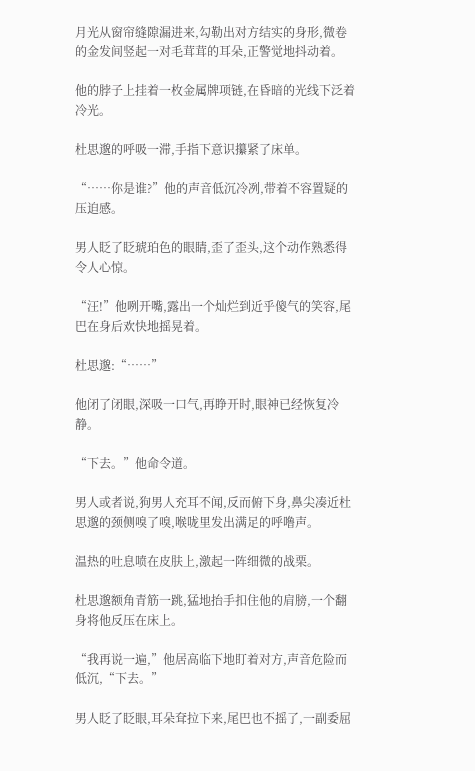月光从窗帘缝隙漏进来,勾勒出对方结实的身形,微卷的金发间竖起一对毛茸茸的耳朵,正警觉地抖动着。

他的脖子上挂着一枚金属牌项链,在昏暗的光线下泛着冷光。

杜思邈的呼吸一滞,手指下意识攥紧了床单。

“……你是谁?”他的声音低沉冷冽,带着不容置疑的压迫感。

男人眨了眨琥珀色的眼睛,歪了歪头,这个动作熟悉得令人心惊。

“汪!”他咧开嘴,露出一个灿烂到近乎傻气的笑容,尾巴在身后欢快地摇晃着。

杜思邈:“……”

他闭了闭眼,深吸一口气,再睁开时,眼神已经恢复冷静。

“下去。”他命令道。

男人或者说,狗男人充耳不闻,反而俯下身,鼻尖凑近杜思邈的颈侧嗅了嗅,喉咙里发出满足的呼噜声。

温热的吐息喷在皮肤上,激起一阵细微的战栗。

杜思邈额角青筋一跳,猛地抬手扣住他的肩膀,一个翻身将他反压在床上。

“我再说一遍,”他居高临下地盯着对方,声音危险而低沉,“下去。”

男人眨了眨眼,耳朵耷拉下来,尾巴也不摇了,一副委屈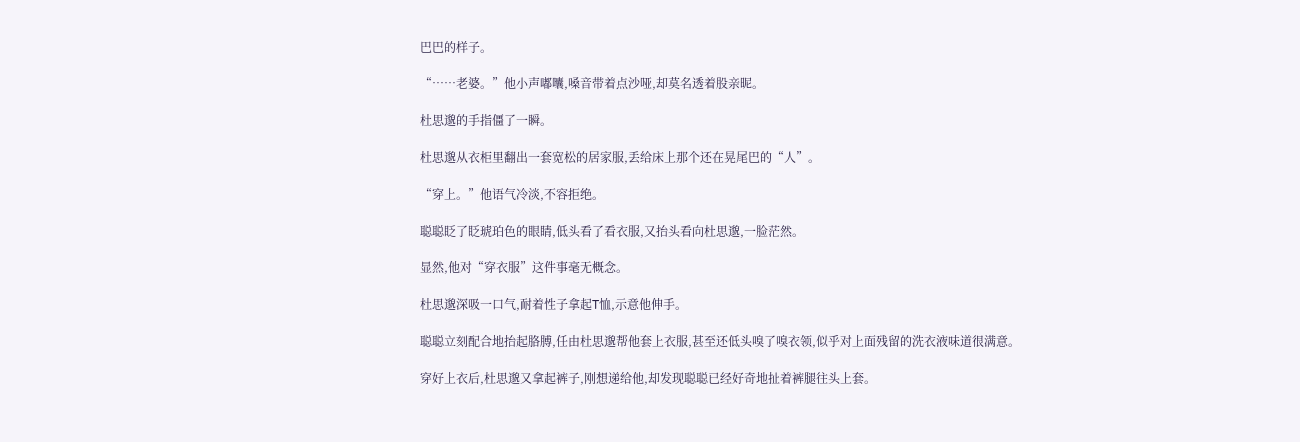巴巴的样子。

“……老婆。”他小声嘟囔,嗓音带着点沙哑,却莫名透着股亲昵。

杜思邈的手指僵了一瞬。

杜思邈从衣柜里翻出一套宽松的居家服,丢给床上那个还在晃尾巴的“人”。

“穿上。”他语气冷淡,不容拒绝。

聪聪眨了眨琥珀色的眼睛,低头看了看衣服,又抬头看向杜思邈,一脸茫然。

显然,他对“穿衣服”这件事毫无概念。

杜思邈深吸一口气,耐着性子拿起T恤,示意他伸手。

聪聪立刻配合地抬起胳膊,任由杜思邈帮他套上衣服,甚至还低头嗅了嗅衣领,似乎对上面残留的洗衣液味道很满意。

穿好上衣后,杜思邈又拿起裤子,刚想递给他,却发现聪聪已经好奇地扯着裤腿往头上套。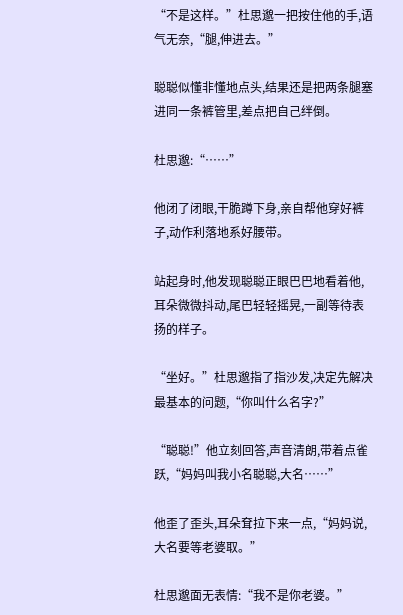“不是这样。”杜思邈一把按住他的手,语气无奈,“腿,伸进去。”

聪聪似懂非懂地点头,结果还是把两条腿塞进同一条裤管里,差点把自己绊倒。

杜思邈:“……”

他闭了闭眼,干脆蹲下身,亲自帮他穿好裤子,动作利落地系好腰带。

站起身时,他发现聪聪正眼巴巴地看着他,耳朵微微抖动,尾巴轻轻摇晃,一副等待表扬的样子。

“坐好。”杜思邈指了指沙发,决定先解决最基本的问题,“你叫什么名字?”

“聪聪!”他立刻回答,声音清朗,带着点雀跃,“妈妈叫我小名聪聪,大名……”

他歪了歪头,耳朵耷拉下来一点,“妈妈说,大名要等老婆取。”

杜思邈面无表情:“我不是你老婆。”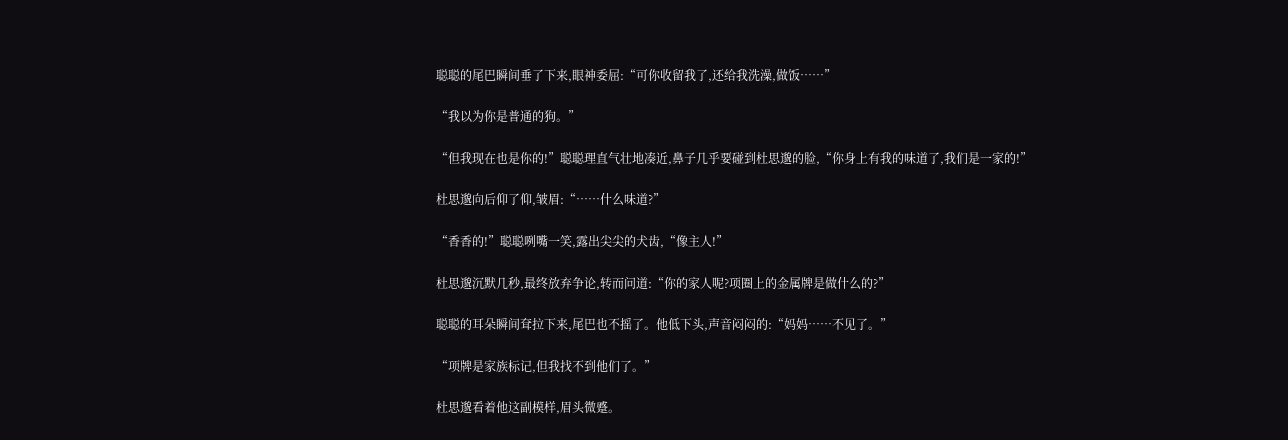聪聪的尾巴瞬间垂了下来,眼神委屈:“可你收留我了,还给我洗澡,做饭……”

“我以为你是普通的狗。”

“但我现在也是你的!”聪聪理直气壮地凑近,鼻子几乎要碰到杜思邈的脸,“你身上有我的味道了,我们是一家的!”

杜思邈向后仰了仰,皱眉:“……什么味道?”

“香香的!”聪聪咧嘴一笑,露出尖尖的犬齿,“像主人!”

杜思邈沉默几秒,最终放弃争论,转而问道:“你的家人呢?项圈上的金属牌是做什么的?”

聪聪的耳朵瞬间耷拉下来,尾巴也不摇了。他低下头,声音闷闷的:“妈妈……不见了。”

“项牌是家族标记,但我找不到他们了。”

杜思邈看着他这副模样,眉头微蹙。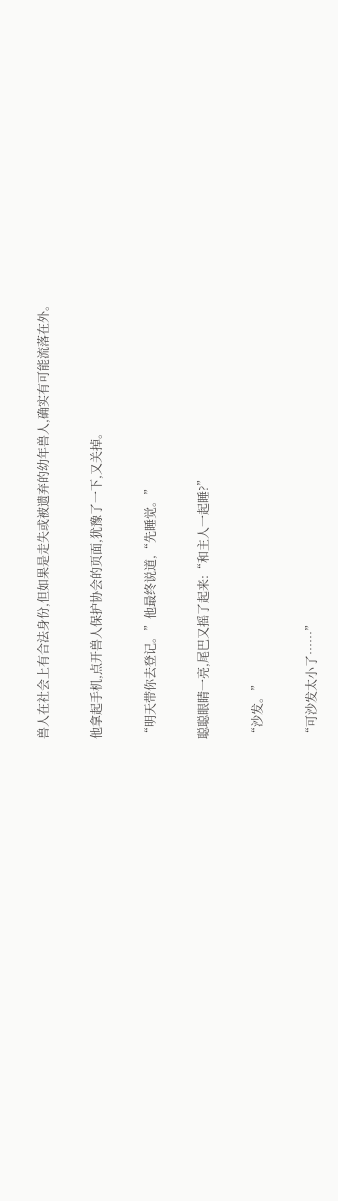兽人在社会上有合法身份,但如果是走失或被遗弃的幼年兽人,确实有可能流落在外。

他拿起手机,点开兽人保护协会的页面,犹豫了一下,又关掉。

“明天带你去登记。”他最终说道,“先睡觉。”

聪聪眼睛一亮,尾巴又摇了起来:“和主人一起睡?”

“沙发。”

“可沙发太小了……”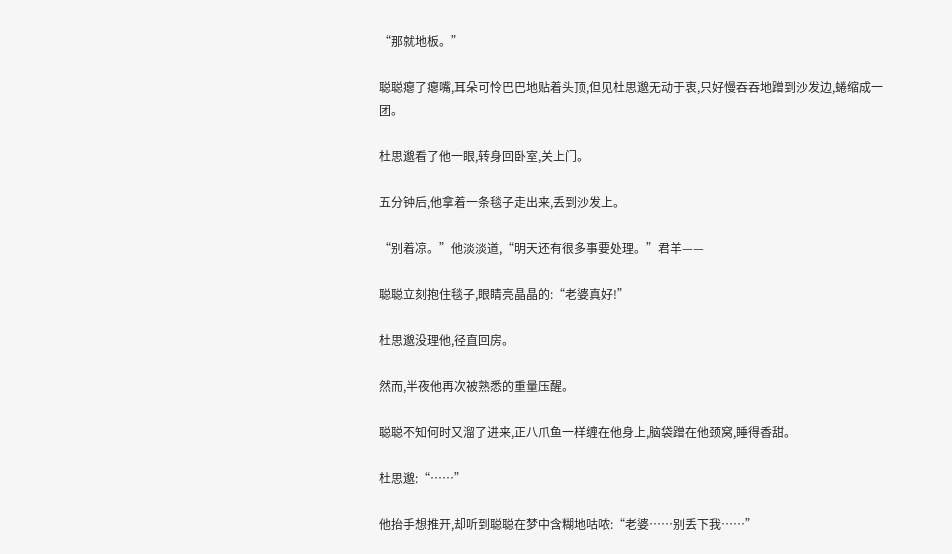“那就地板。”

聪聪瘪了瘪嘴,耳朵可怜巴巴地贴着头顶,但见杜思邈无动于衷,只好慢吞吞地蹭到沙发边,蜷缩成一团。

杜思邈看了他一眼,转身回卧室,关上门。

五分钟后,他拿着一条毯子走出来,丢到沙发上。

“别着凉。”他淡淡道,“明天还有很多事要处理。”君羊——

聪聪立刻抱住毯子,眼睛亮晶晶的:“老婆真好!”

杜思邈没理他,径直回房。

然而,半夜他再次被熟悉的重量压醒。

聪聪不知何时又溜了进来,正八爪鱼一样缠在他身上,脑袋蹭在他颈窝,睡得香甜。

杜思邈:“……”

他抬手想推开,却听到聪聪在梦中含糊地咕哝:“老婆……别丢下我……”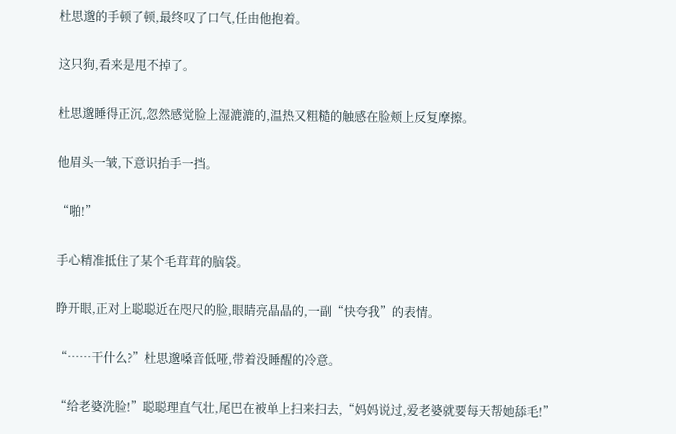杜思邈的手顿了顿,最终叹了口气,任由他抱着。

这只狗,看来是甩不掉了。

杜思邈睡得正沉,忽然感觉脸上湿漉漉的,温热又粗糙的触感在脸颊上反复摩擦。

他眉头一皱,下意识抬手一挡。

“啪!”

手心精准抵住了某个毛茸茸的脑袋。

睁开眼,正对上聪聪近在咫尺的脸,眼睛亮晶晶的,一副“快夸我”的表情。

“……干什么?”杜思邈嗓音低哑,带着没睡醒的冷意。

“给老婆洗脸!”聪聪理直气壮,尾巴在被单上扫来扫去,“妈妈说过,爱老婆就要每天帮她舔毛!”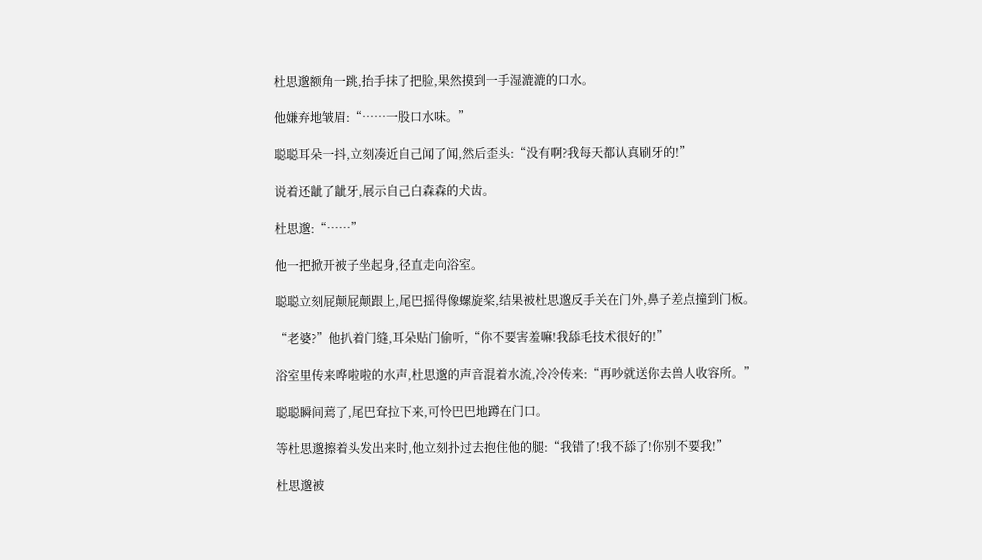杜思邈额角一跳,抬手抹了把脸,果然摸到一手湿漉漉的口水。

他嫌弃地皱眉:“……一股口水味。”

聪聪耳朵一抖,立刻凑近自己闻了闻,然后歪头:“没有啊?我每天都认真刷牙的!”

说着还龇了龇牙,展示自己白森森的犬齿。

杜思邈:“……”

他一把掀开被子坐起身,径直走向浴室。

聪聪立刻屁颠屁颠跟上,尾巴摇得像螺旋桨,结果被杜思邈反手关在门外,鼻子差点撞到门板。

“老婆?”他扒着门缝,耳朵贴门偷听,“你不要害羞嘛!我舔毛技术很好的!”

浴室里传来哗啦啦的水声,杜思邈的声音混着水流,冷冷传来:“再吵就送你去兽人收容所。”

聪聪瞬间蔫了,尾巴耷拉下来,可怜巴巴地蹲在门口。

等杜思邈擦着头发出来时,他立刻扑过去抱住他的腿:“我错了!我不舔了!你别不要我!”

杜思邈被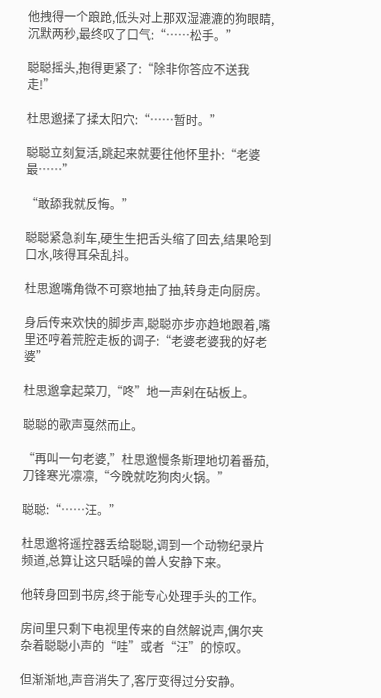他拽得一个踉跄,低头对上那双湿漉漉的狗眼睛,沉默两秒,最终叹了口气:“……松手。”

聪聪摇头,抱得更紧了:“除非你答应不送我走!”

杜思邈揉了揉太阳穴:“……暂时。”

聪聪立刻复活,跳起来就要往他怀里扑:“老婆最……”

“敢舔我就反悔。”

聪聪紧急刹车,硬生生把舌头缩了回去,结果呛到口水,咳得耳朵乱抖。

杜思邈嘴角微不可察地抽了抽,转身走向厨房。

身后传来欢快的脚步声,聪聪亦步亦趋地跟着,嘴里还哼着荒腔走板的调子:“老婆老婆我的好老婆”

杜思邈拿起菜刀,“咚”地一声剁在砧板上。

聪聪的歌声戛然而止。

“再叫一句老婆,”杜思邈慢条斯理地切着番茄,刀锋寒光凛凛,“今晚就吃狗肉火锅。”

聪聪:“……汪。”

杜思邈将遥控器丢给聪聪,调到一个动物纪录片频道,总算让这只聒噪的兽人安静下来。

他转身回到书房,终于能专心处理手头的工作。

房间里只剩下电视里传来的自然解说声,偶尔夹杂着聪聪小声的“哇”或者“汪”的惊叹。

但渐渐地,声音消失了,客厅变得过分安静。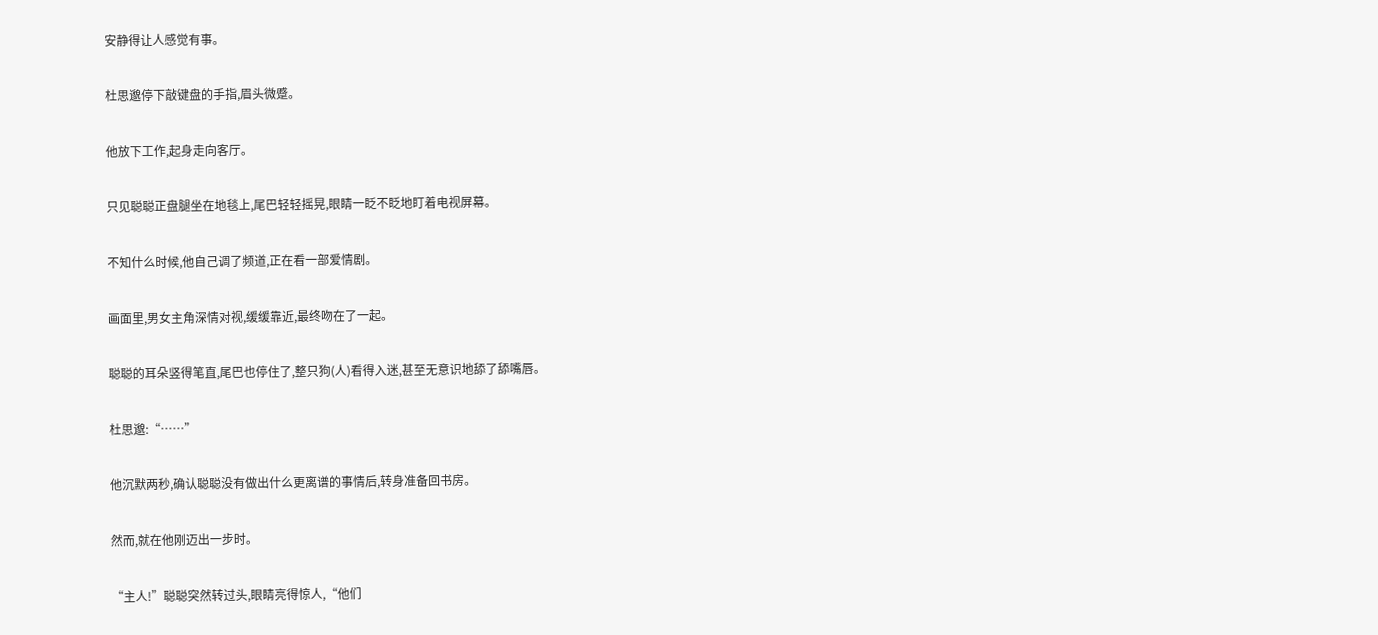安静得让人感觉有事。

杜思邈停下敲键盘的手指,眉头微蹙。

他放下工作,起身走向客厅。

只见聪聪正盘腿坐在地毯上,尾巴轻轻摇晃,眼睛一眨不眨地盯着电视屏幕。

不知什么时候,他自己调了频道,正在看一部爱情剧。

画面里,男女主角深情对视,缓缓靠近,最终吻在了一起。

聪聪的耳朵竖得笔直,尾巴也停住了,整只狗(人)看得入迷,甚至无意识地舔了舔嘴唇。

杜思邈:“……”

他沉默两秒,确认聪聪没有做出什么更离谱的事情后,转身准备回书房。

然而,就在他刚迈出一步时。

“主人!”聪聪突然转过头,眼睛亮得惊人,“他们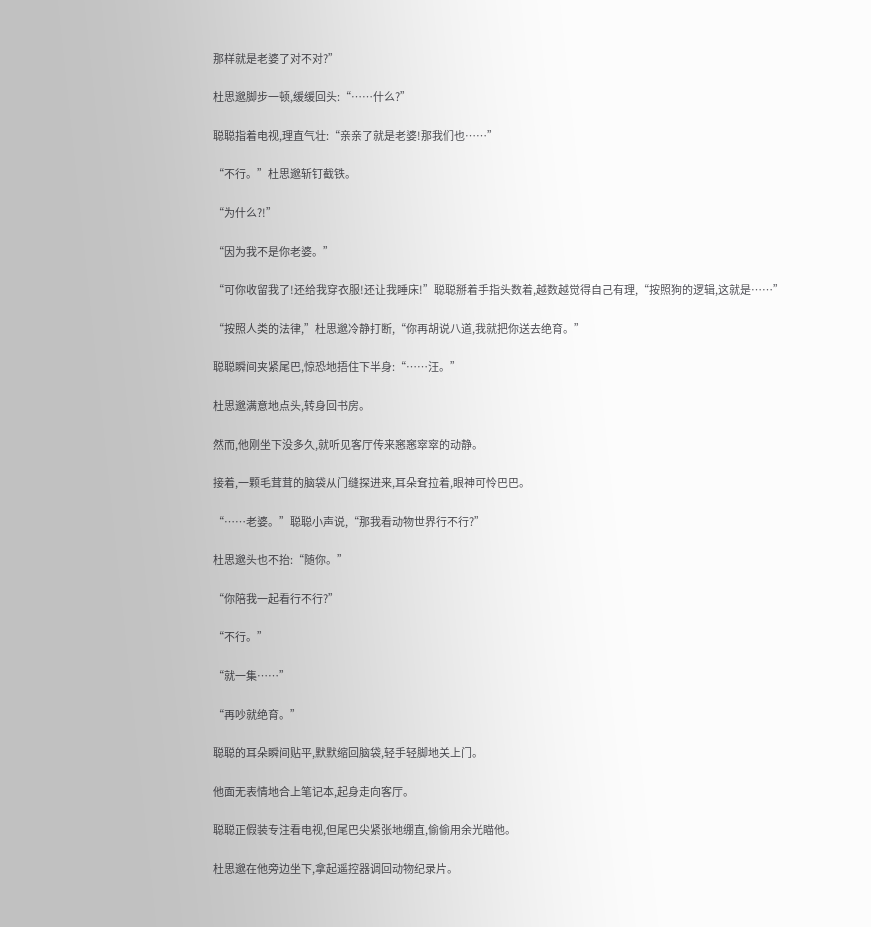那样就是老婆了对不对?”

杜思邈脚步一顿,缓缓回头:“……什么?”

聪聪指着电视,理直气壮:“亲亲了就是老婆!那我们也……”

“不行。”杜思邈斩钉截铁。

“为什么?!”

“因为我不是你老婆。”

“可你收留我了!还给我穿衣服!还让我睡床!”聪聪掰着手指头数着,越数越觉得自己有理,“按照狗的逻辑,这就是……”

“按照人类的法律,”杜思邈冷静打断,“你再胡说八道,我就把你送去绝育。”

聪聪瞬间夹紧尾巴,惊恐地捂住下半身:“……汪。”

杜思邈满意地点头,转身回书房。

然而,他刚坐下没多久,就听见客厅传来窸窸窣窣的动静。

接着,一颗毛茸茸的脑袋从门缝探进来,耳朵耷拉着,眼神可怜巴巴。

“……老婆。”聪聪小声说,“那我看动物世界行不行?”

杜思邈头也不抬:“随你。”

“你陪我一起看行不行?”

“不行。”

“就一集……”

“再吵就绝育。”

聪聪的耳朵瞬间贴平,默默缩回脑袋,轻手轻脚地关上门。

他面无表情地合上笔记本,起身走向客厅。

聪聪正假装专注看电视,但尾巴尖紧张地绷直,偷偷用余光瞄他。

杜思邈在他旁边坐下,拿起遥控器调回动物纪录片。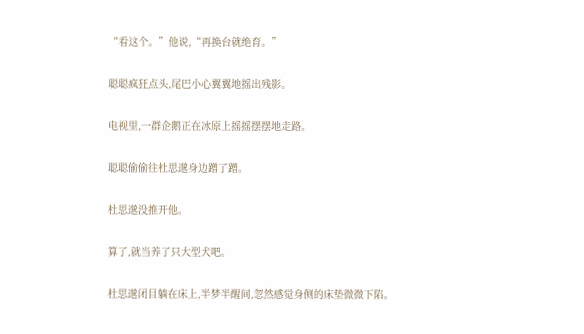“看这个。”他说,“再换台就绝育。”

聪聪疯狂点头,尾巴小心翼翼地摇出残影。

电视里,一群企鹅正在冰原上摇摇摆摆地走路。

聪聪偷偷往杜思邈身边蹭了蹭。

杜思邈没推开他。

算了,就当养了只大型犬吧。

杜思邈闭目躺在床上,半梦半醒间,忽然感觉身侧的床垫微微下陷。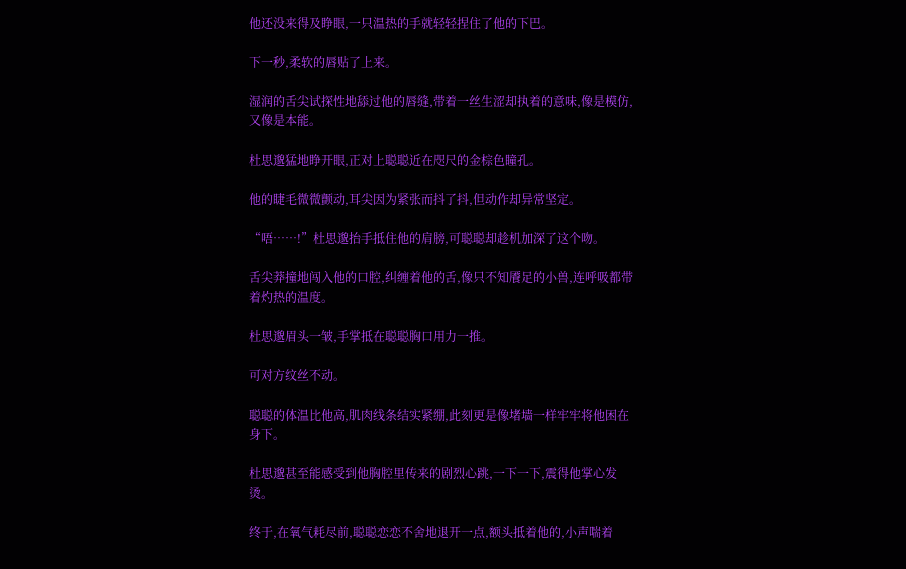他还没来得及睁眼,一只温热的手就轻轻捏住了他的下巴。

下一秒,柔软的唇贴了上来。

湿润的舌尖试探性地舔过他的唇缝,带着一丝生涩却执着的意味,像是模仿,又像是本能。

杜思邈猛地睁开眼,正对上聪聪近在咫尺的金棕色瞳孔。

他的睫毛微微颤动,耳尖因为紧张而抖了抖,但动作却异常坚定。

“唔……!”杜思邈抬手抵住他的肩膀,可聪聪却趁机加深了这个吻。

舌尖莽撞地闯入他的口腔,纠缠着他的舌,像只不知餍足的小兽,连呼吸都带着灼热的温度。

杜思邈眉头一皱,手掌抵在聪聪胸口用力一推。

可对方纹丝不动。

聪聪的体温比他高,肌肉线条结实紧绷,此刻更是像堵墙一样牢牢将他困在身下。

杜思邈甚至能感受到他胸腔里传来的剧烈心跳,一下一下,震得他掌心发烫。

终于,在氧气耗尽前,聪聪恋恋不舍地退开一点,额头抵着他的,小声喘着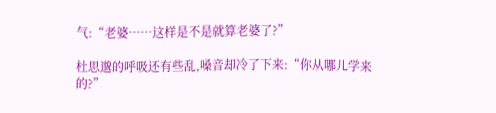气:“老婆……这样是不是就算老婆了?”

杜思邈的呼吸还有些乱,嗓音却冷了下来:“你从哪儿学来的?”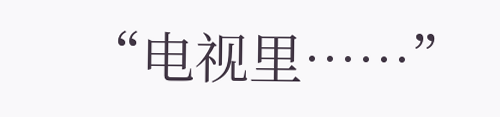“电视里……”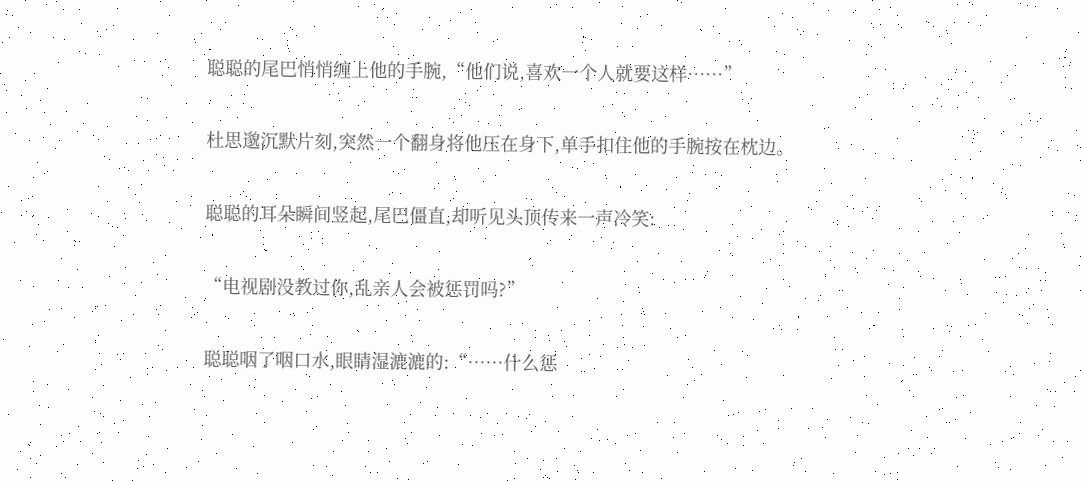聪聪的尾巴悄悄缠上他的手腕,“他们说,喜欢一个人就要这样……”

杜思邈沉默片刻,突然一个翻身将他压在身下,单手扣住他的手腕按在枕边。

聪聪的耳朵瞬间竖起,尾巴僵直,却听见头顶传来一声冷笑:

“电视剧没教过你,乱亲人会被惩罚吗?”

聪聪咽了咽口水,眼睛湿漉漉的:“……什么惩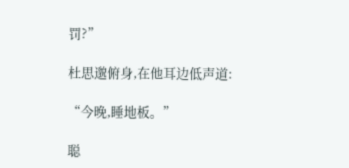罚?”

杜思邈俯身,在他耳边低声道:

“今晚,睡地板。”

聪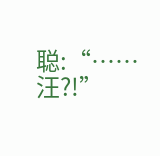聪:“……汪?!”